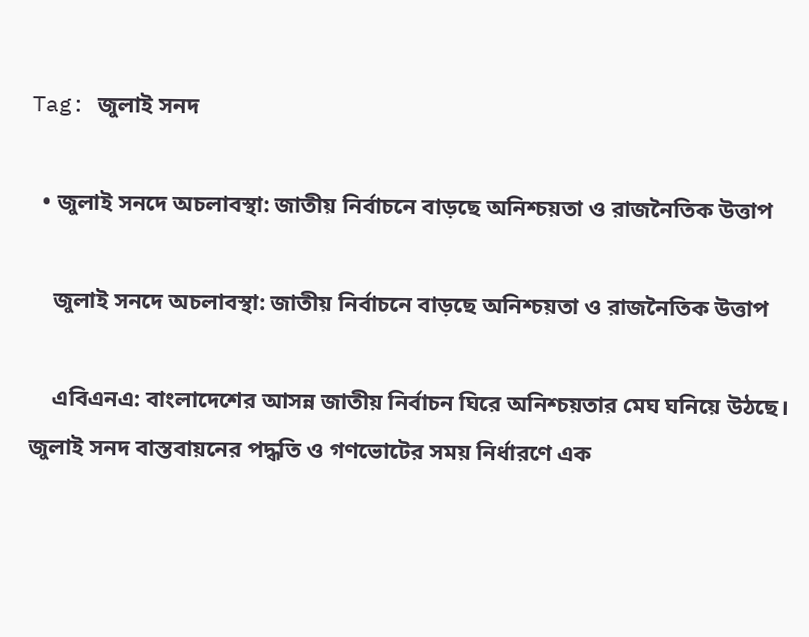Tag: জুলাই সনদ

  • জুলাই সনদে অচলাবস্থা: জাতীয় নির্বাচনে বাড়ছে অনিশ্চয়তা ও রাজনৈতিক উত্তাপ

    জুলাই সনদে অচলাবস্থা: জাতীয় নির্বাচনে বাড়ছে অনিশ্চয়তা ও রাজনৈতিক উত্তাপ

    এবিএনএ: বাংলাদেশের আসন্ন জাতীয় নির্বাচন ঘিরে অনিশ্চয়তার মেঘ ঘনিয়ে উঠছে। জুলাই সনদ বাস্তবায়নের পদ্ধতি ও গণভোটের সময় নির্ধারণে এক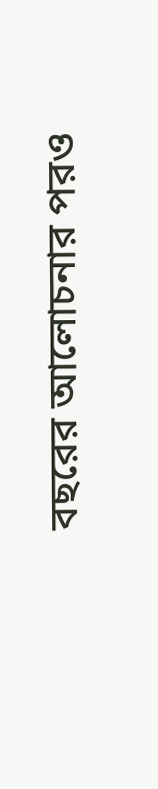বছরের আলোচনার পরও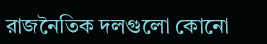রাজনৈতিক দলগুলো কোনো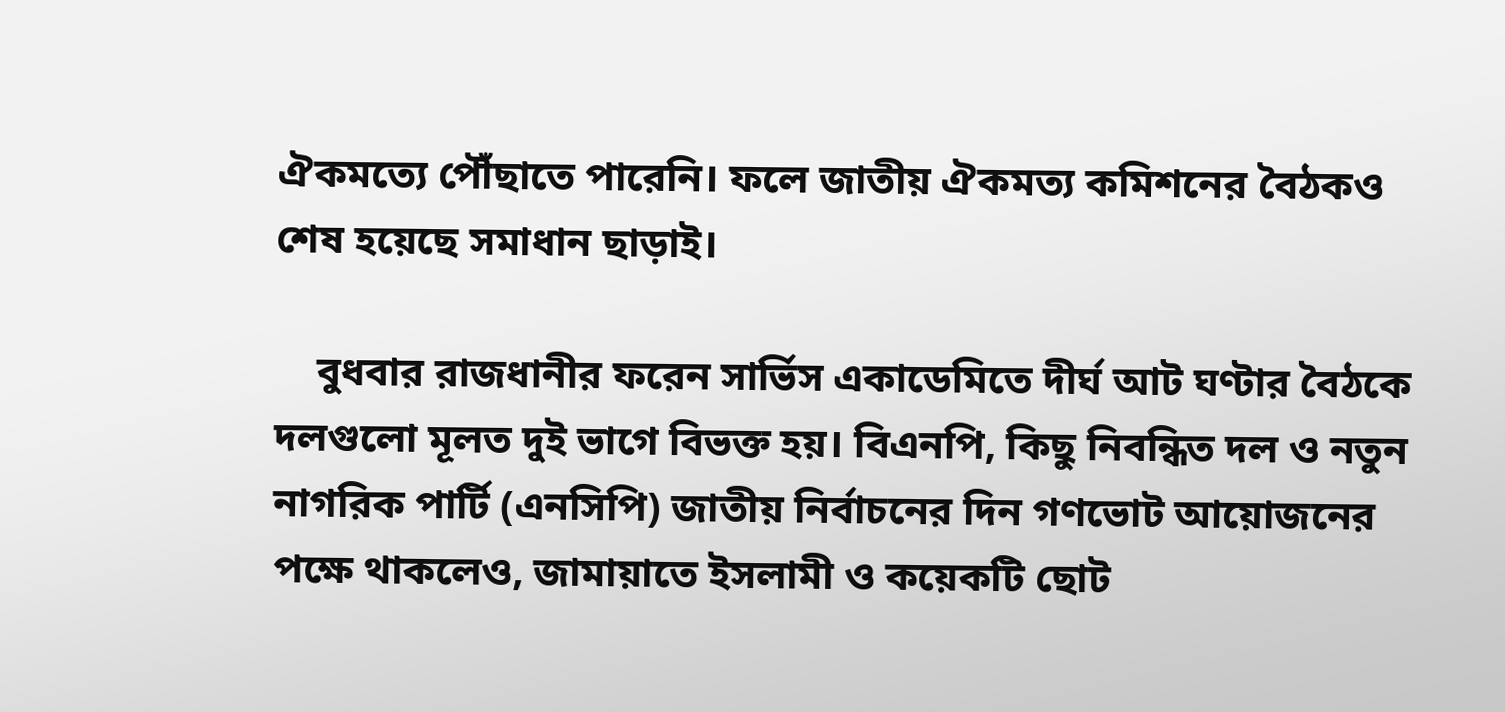ঐকমত্যে পৌঁছাতে পারেনি। ফলে জাতীয় ঐকমত্য কমিশনের বৈঠকও শেষ হয়েছে সমাধান ছাড়াই।

    বুধবার রাজধানীর ফরেন সার্ভিস একাডেমিতে দীর্ঘ আট ঘণ্টার বৈঠকে দলগুলো মূলত দুই ভাগে বিভক্ত হয়। বিএনপি, কিছু নিবন্ধিত দল ও নতুন নাগরিক পার্টি (এনসিপি) জাতীয় নির্বাচনের দিন গণভোট আয়োজনের পক্ষে থাকলেও, জামায়াতে ইসলামী ও কয়েকটি ছোট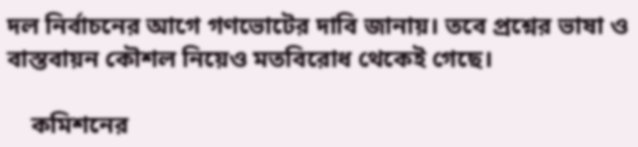দল নির্বাচনের আগে গণভোটের দাবি জানায়। তবে প্রশ্নের ভাষা ও বাস্তবায়ন কৌশল নিয়েও মতবিরোধ থেকেই গেছে।

    কমিশনের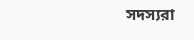সদস্যরা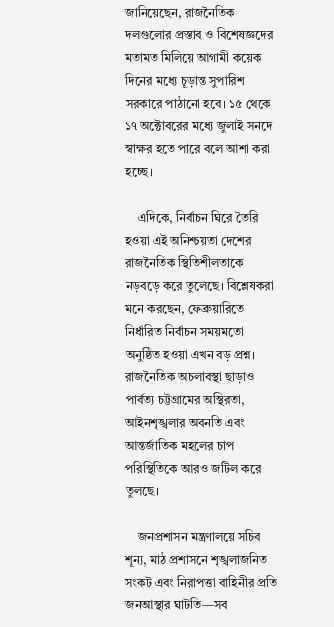জানিয়েছেন, রাজনৈতিক দলগুলোর প্রস্তাব ও বিশেষজ্ঞদের মতামত মিলিয়ে আগামী কয়েক দিনের মধ্যে চূড়ান্ত সুপারিশ সরকারে পাঠানো হবে। ১৫ থেকে ১৭ অক্টোবরের মধ্যে জুলাই সনদে স্বাক্ষর হতে পারে বলে আশা করা হচ্ছে।

    এদিকে, নির্বাচন ঘিরে তৈরি হওয়া এই অনিশ্চয়তা দেশের রাজনৈতিক স্থিতিশীলতাকে নড়বড়ে করে তুলেছে। বিশ্লেষকরা মনে করছেন, ফেব্রুয়ারিতে নির্ধারিত নির্বাচন সময়মতো অনুষ্ঠিত হওয়া এখন বড় প্রশ্ন। রাজনৈতিক অচলাবস্থা ছাড়াও পার্বত্য চট্টগ্রামের অস্থিরতা, আইনশৃঙ্খলার অবনতি এবং আন্তর্জাতিক মহলের চাপ পরিস্থিতিকে আরও জটিল করে তুলছে।

    জনপ্রশাসন মন্ত্রণালয়ে সচিব শূন্য, মাঠ প্রশাসনে শৃঙ্খলাজনিত সংকট এবং নিরাপত্তা বাহিনীর প্রতি জনআস্থার ঘাটতি—সব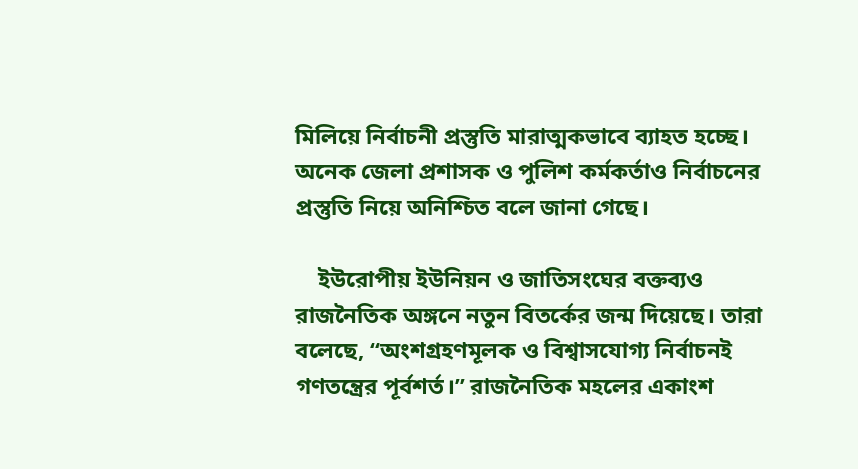মিলিয়ে নির্বাচনী প্রস্তুতি মারাত্মকভাবে ব্যাহত হচ্ছে। অনেক জেলা প্রশাসক ও পুলিশ কর্মকর্তাও নির্বাচনের প্রস্তুতি নিয়ে অনিশ্চিত বলে জানা গেছে।

    ইউরোপীয় ইউনিয়ন ও জাতিসংঘের বক্তব্যও রাজনৈতিক অঙ্গনে নতুন বিতর্কের জন্ম দিয়েছে। তারা বলেছে, “অংশগ্রহণমূলক ও বিশ্বাসযোগ্য নির্বাচনই গণতন্ত্রের পূর্বশর্ত।” রাজনৈতিক মহলের একাংশ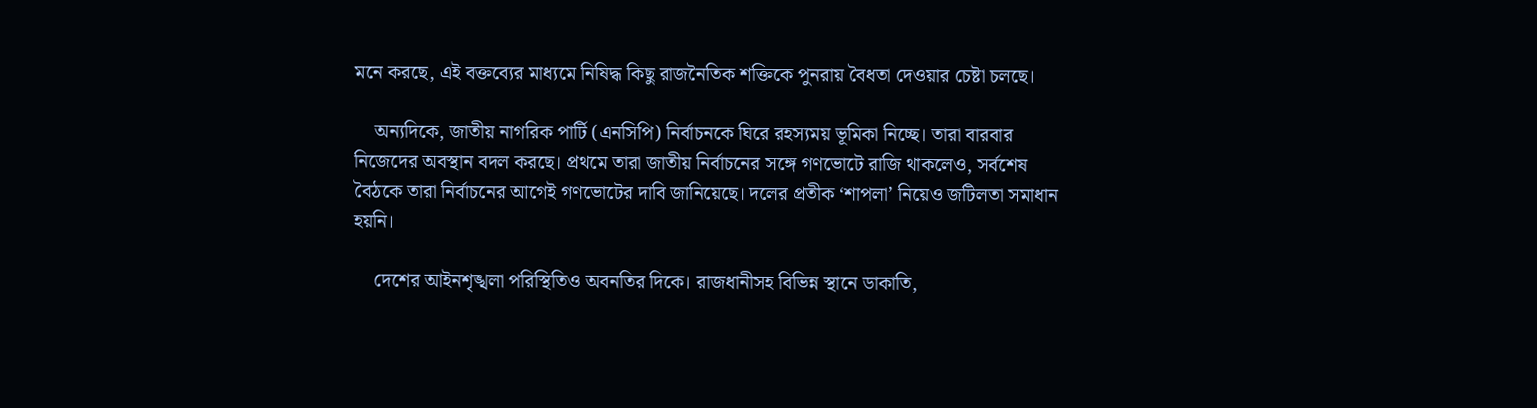মনে করছে, এই বক্তব্যের মাধ্যমে নিষিদ্ধ কিছু রাজনৈতিক শক্তিকে পুনরায় বৈধতা দেওয়ার চেষ্টা চলছে।

    অন্যদিকে, জাতীয় নাগরিক পার্টি (এনসিপি) নির্বাচনকে ঘিরে রহস্যময় ভূমিকা নিচ্ছে। তারা বারবার নিজেদের অবস্থান বদল করছে। প্রথমে তারা জাতীয় নির্বাচনের সঙ্গে গণভোটে রাজি থাকলেও, সর্বশেষ বৈঠকে তারা নির্বাচনের আগেই গণভোটের দাবি জানিয়েছে। দলের প্রতীক ‘শাপলা’ নিয়েও জটিলতা সমাধান হয়নি।

    দেশের আইনশৃঙ্খলা পরিস্থিতিও অবনতির দিকে। রাজধানীসহ বিভিন্ন স্থানে ডাকাতি,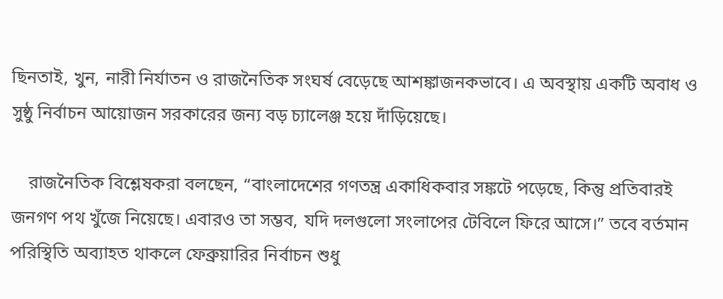ছিনতাই, খুন, নারী নির্যাতন ও রাজনৈতিক সংঘর্ষ বেড়েছে আশঙ্কাজনকভাবে। এ অবস্থায় একটি অবাধ ও সুষ্ঠু নির্বাচন আয়োজন সরকারের জন্য বড় চ্যালেঞ্জ হয়ে দাঁড়িয়েছে।

    রাজনৈতিক বিশ্লেষকরা বলছেন, “বাংলাদেশের গণতন্ত্র একাধিকবার সঙ্কটে পড়েছে, কিন্তু প্রতিবারই জনগণ পথ খুঁজে নিয়েছে। এবারও তা সম্ভব, যদি দলগুলো সংলাপের টেবিলে ফিরে আসে।” তবে বর্তমান পরিস্থিতি অব্যাহত থাকলে ফেব্রুয়ারির নির্বাচন শুধু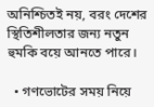অনিশ্চিতই নয়, বরং দেশের স্থিতিশীলতার জন্য নতুন হুমকি বয়ে আনতে পারে।

  • গণভোটের সময় নিয়ে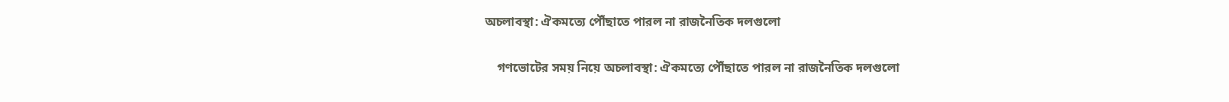অচলাবস্থা: ঐকমত্যে পৌঁছাতে পারল না রাজনৈতিক দলগুলো

    গণভোটের সময় নিয়ে অচলাবস্থা: ঐকমত্যে পৌঁছাতে পারল না রাজনৈতিক দলগুলো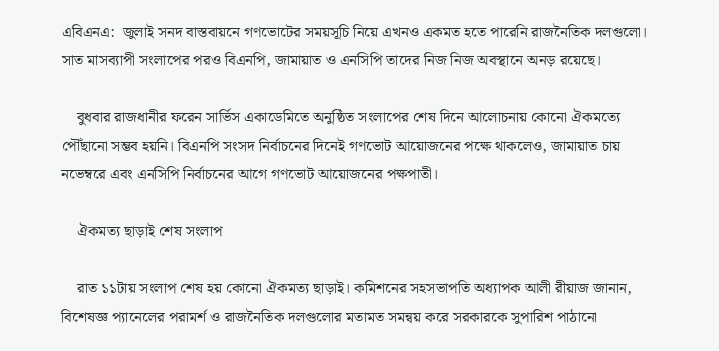এবিএনএ:  জুলাই সনদ বাস্তবায়নে গণভোটের সময়সূচি নিয়ে এখনও একমত হতে পারেনি রাজনৈতিক দলগুলো। সাত মাসব্যাপী সংলাপের পরও বিএনপি, জামায়াত ও এনসিপি তাদের নিজ নিজ অবস্থানে অনড় রয়েছে।

    বুধবার রাজধানীর ফরেন সার্ভিস একাডেমিতে অনুষ্ঠিত সংলাপের শেষ দিনে আলোচনায় কোনো ঐকমত্যে পৌঁছানো সম্ভব হয়নি। বিএনপি সংসদ নির্বাচনের দিনেই গণভোট আয়োজনের পক্ষে থাকলেও, জামায়াত চায় নভেম্বরে এবং এনসিপি নির্বাচনের আগে গণভোট আয়োজনের পক্ষপাতী।

    ঐকমত্য ছাড়াই শেষ সংলাপ

    রাত ১১টায় সংলাপ শেষ হয় কোনো ঐকমত্য ছাড়াই। কমিশনের সহসভাপতি অধ্যাপক আলী রীয়াজ জানান, বিশেষজ্ঞ প্যানেলের পরামর্শ ও রাজনৈতিক দলগুলোর মতামত সমন্বয় করে সরকারকে সুপারিশ পাঠানো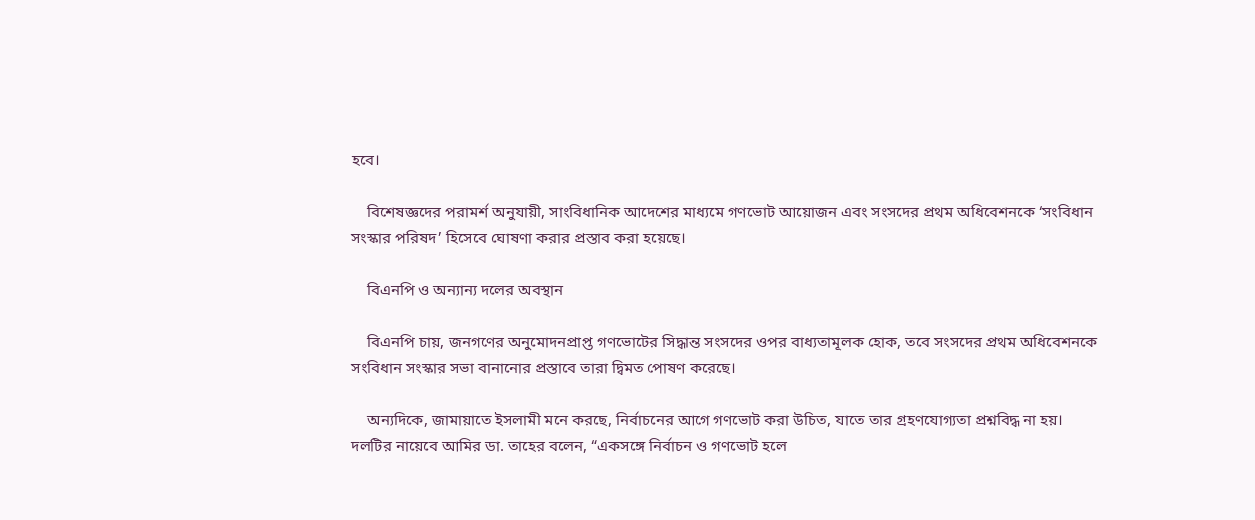হবে।

    বিশেষজ্ঞদের পরামর্শ অনুযায়ী, সাংবিধানিক আদেশের মাধ্যমে গণভোট আয়োজন এবং সংসদের প্রথম অধিবেশনকে ‘সংবিধান সংস্কার পরিষদ’ হিসেবে ঘোষণা করার প্রস্তাব করা হয়েছে।

    বিএনপি ও অন্যান্য দলের অবস্থান

    বিএনপি চায়, জনগণের অনুমোদনপ্রাপ্ত গণভোটের সিদ্ধান্ত সংসদের ওপর বাধ্যতামূলক হোক, তবে সংসদের প্রথম অধিবেশনকে সংবিধান সংস্কার সভা বানানোর প্রস্তাবে তারা দ্বিমত পোষণ করেছে।

    অন্যদিকে, জামায়াতে ইসলামী মনে করছে, নির্বাচনের আগে গণভোট করা উচিত, যাতে তার গ্রহণযোগ্যতা প্রশ্নবিদ্ধ না হয়। দলটির নায়েবে আমির ডা. তাহের বলেন, “একসঙ্গে নির্বাচন ও গণভোট হলে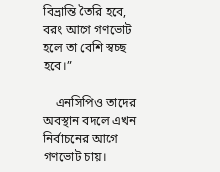বিভ্রান্তি তৈরি হবে, বরং আগে গণভোট হলে তা বেশি স্বচ্ছ হবে।”

    এনসিপিও তাদের অবস্থান বদলে এখন নির্বাচনের আগে গণভোট চায়।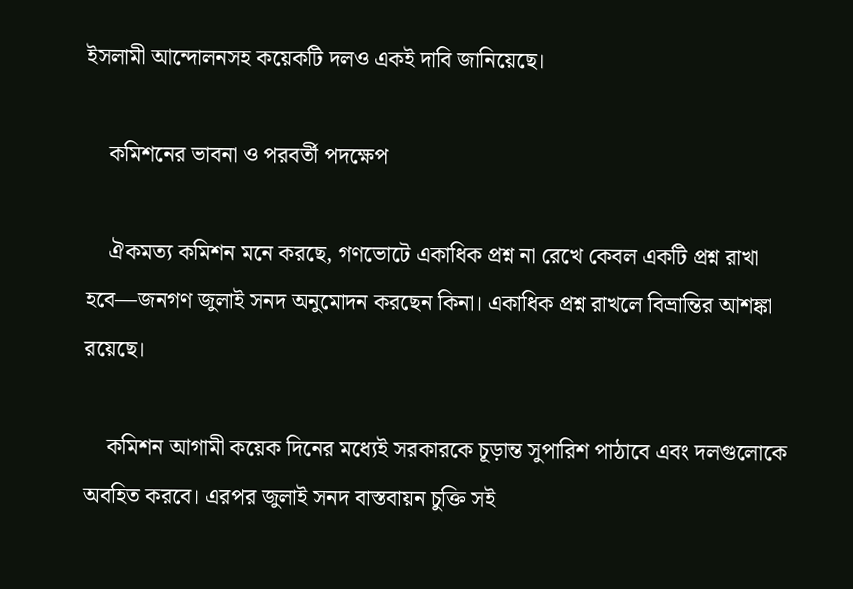ইসলামী আন্দোলনসহ কয়েকটি দলও একই দাবি জানিয়েছে।

    কমিশনের ভাবনা ও পরবর্তী পদক্ষেপ

    ঐকমত্য কমিশন মনে করছে, গণভোটে একাধিক প্রশ্ন না রেখে কেবল একটি প্রশ্ন রাখা হবে—জনগণ জুলাই সনদ অনুমোদন করছেন কিনা। একাধিক প্রশ্ন রাখলে বিভ্রান্তির আশঙ্কা রয়েছে।

    কমিশন আগামী কয়েক দিনের মধ্যেই সরকারকে চূড়ান্ত সুপারিশ পাঠাবে এবং দলগুলোকে অবহিত করবে। এরপর জুলাই সনদ বাস্তবায়ন চুক্তি সই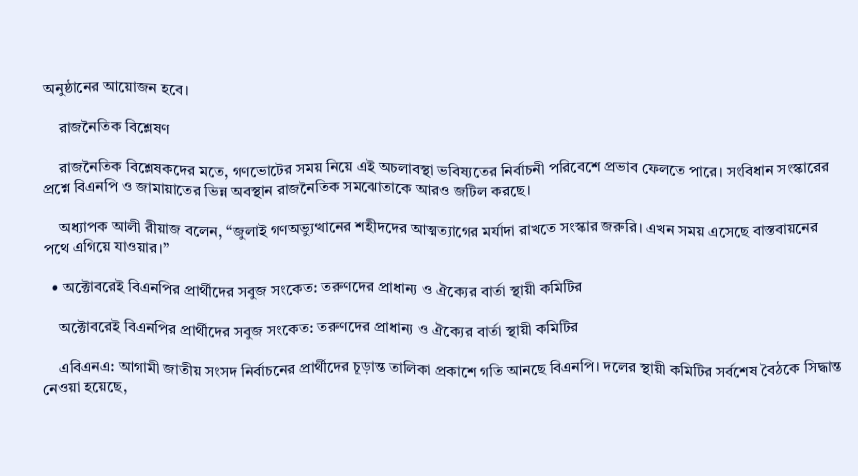অনুষ্ঠানের আয়োজন হবে।

    রাজনৈতিক বিশ্লেষণ

    রাজনৈতিক বিশ্লেষকদের মতে, গণভোটের সময় নিয়ে এই অচলাবস্থা ভবিষ্যতের নির্বাচনী পরিবেশে প্রভাব ফেলতে পারে। সংবিধান সংস্কারের প্রশ্নে বিএনপি ও জামায়াতের ভিন্ন অবস্থান রাজনৈতিক সমঝোতাকে আরও জটিল করছে।

    অধ্যাপক আলী রীয়াজ বলেন, “জুলাই গণঅভ্যুত্থানের শহীদদের আত্মত্যাগের মর্যাদা রাখতে সংস্কার জরুরি। এখন সময় এসেছে বাস্তবায়নের পথে এগিয়ে যাওয়ার।”

  • অক্টোবরেই বিএনপির প্রার্থীদের সবুজ সংকেত: তরুণদের প্রাধান্য ও ঐক্যের বার্তা স্থায়ী কমিটির

    অক্টোবরেই বিএনপির প্রার্থীদের সবুজ সংকেত: তরুণদের প্রাধান্য ও ঐক্যের বার্তা স্থায়ী কমিটির

    এবিএনএ: আগামী জাতীয় সংসদ নির্বাচনের প্রার্থীদের চূড়ান্ত তালিকা প্রকাশে গতি আনছে বিএনপি। দলের স্থায়ী কমিটির সর্বশেষ বৈঠকে সিদ্ধান্ত নেওয়া হয়েছে,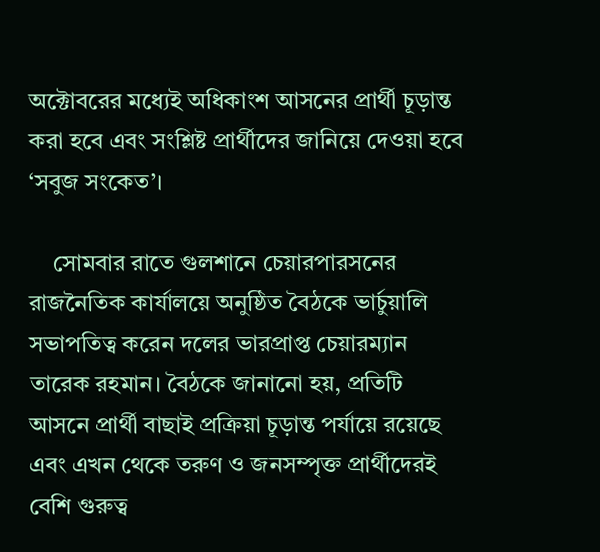অক্টোবরের মধ্যেই অধিকাংশ আসনের প্রার্থী চূড়ান্ত করা হবে এবং সংশ্লিষ্ট প্রার্থীদের জানিয়ে দেওয়া হবে ‘সবুজ সংকেত’।

    সোমবার রাতে গুলশানে চেয়ারপারসনের রাজনৈতিক কার্যালয়ে অনুষ্ঠিত বৈঠকে ভার্চুয়ালি সভাপতিত্ব করেন দলের ভারপ্রাপ্ত চেয়ারম্যান তারেক রহমান। বৈঠকে জানানো হয়, প্রতিটি আসনে প্রার্থী বাছাই প্রক্রিয়া চূড়ান্ত পর্যায়ে রয়েছে এবং এখন থেকে তরুণ ও জনসম্পৃক্ত প্রার্থীদেরই বেশি গুরুত্ব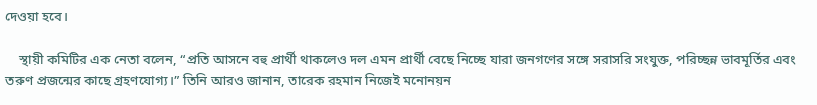দেওয়া হবে।

    স্থায়ী কমিটির এক নেতা বলেন, “প্রতি আসনে বহু প্রার্থী থাকলেও দল এমন প্রার্থী বেছে নিচ্ছে যারা জনগণের সঙ্গে সরাসরি সংযুক্ত, পরিচ্ছন্ন ভাবমূর্তির এবং তরুণ প্রজন্মের কাছে গ্রহণযোগ্য।” তিনি আরও জানান, তারেক রহমান নিজেই মনোনয়ন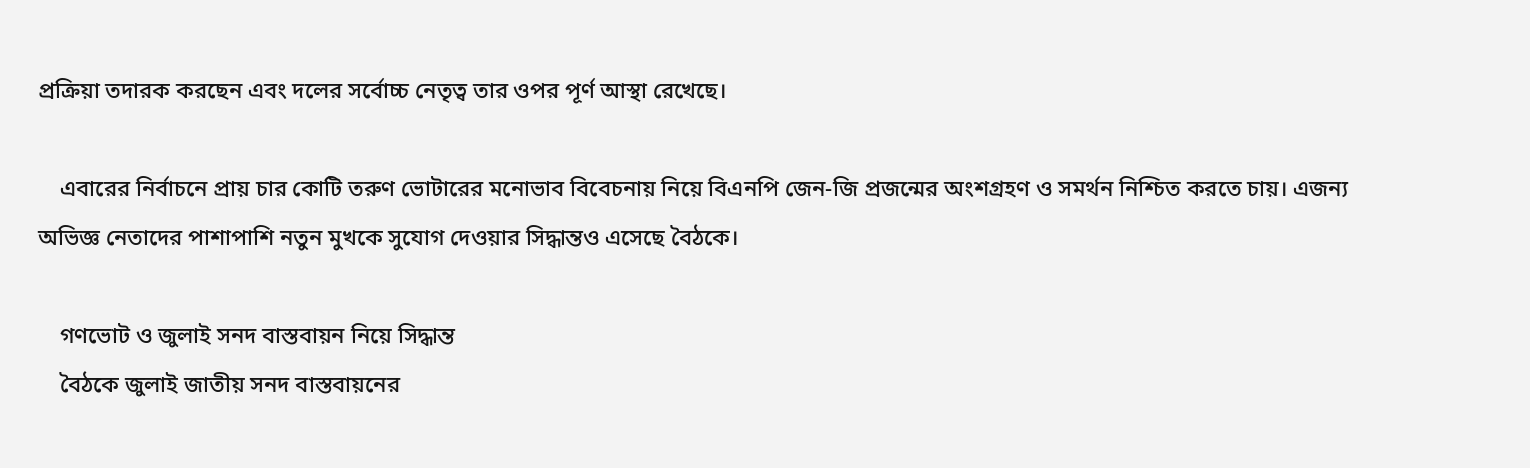প্রক্রিয়া তদারক করছেন এবং দলের সর্বোচ্চ নেতৃত্ব তার ওপর পূর্ণ আস্থা রেখেছে।

    এবারের নির্বাচনে প্রায় চার কোটি তরুণ ভোটারের মনোভাব বিবেচনায় নিয়ে বিএনপি জেন-জি প্রজন্মের অংশগ্রহণ ও সমর্থন নিশ্চিত করতে চায়। এজন্য অভিজ্ঞ নেতাদের পাশাপাশি নতুন মুখকে সুযোগ দেওয়ার সিদ্ধান্তও এসেছে বৈঠকে।

    গণভোট ও জুলাই সনদ বাস্তবায়ন নিয়ে সিদ্ধান্ত
    বৈঠকে জুলাই জাতীয় সনদ বাস্তবায়নের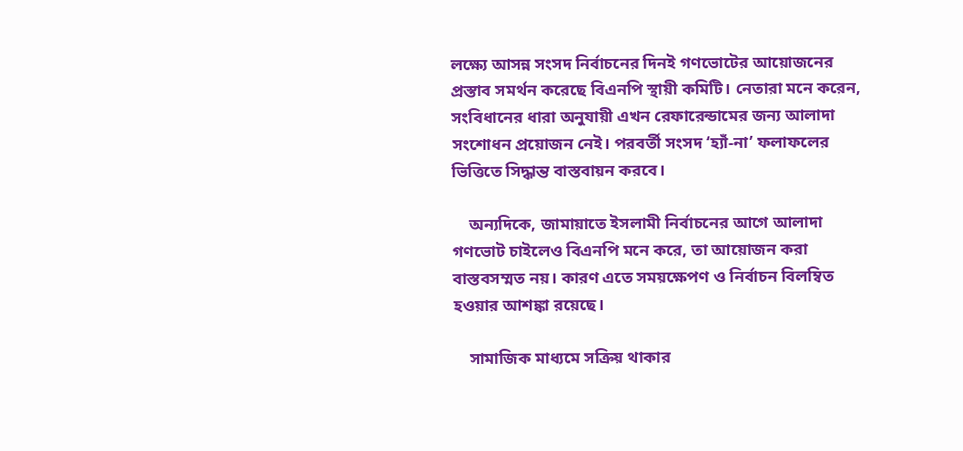লক্ষ্যে আসন্ন সংসদ নির্বাচনের দিনই গণভোটের আয়োজনের প্রস্তাব সমর্থন করেছে বিএনপি স্থায়ী কমিটি। নেতারা মনে করেন, সংবিধানের ধারা অনুযায়ী এখন রেফারেন্ডামের জন্য আলাদা সংশোধন প্রয়োজন নেই। পরবর্তী সংসদ ‘হ্যাঁ-না’ ফলাফলের ভিত্তিতে সিদ্ধান্ত বাস্তবায়ন করবে।

    অন্যদিকে, জামায়াতে ইসলামী নির্বাচনের আগে আলাদা গণভোট চাইলেও বিএনপি মনে করে, তা আয়োজন করা বাস্তবসম্মত নয়। কারণ এতে সময়ক্ষেপণ ও নির্বাচন বিলম্বিত হওয়ার আশঙ্কা রয়েছে।

    সামাজিক মাধ্যমে সক্রিয় থাকার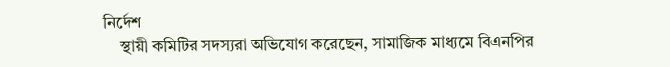নির্দেশ
    স্থায়ী কমিটির সদস্যরা অভিযোগ করেছেন, সামাজিক মাধ্যমে বিএনপির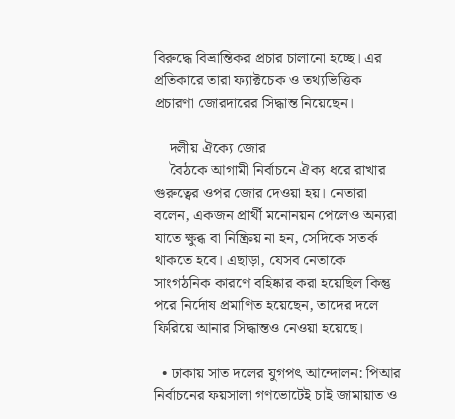বিরুদ্ধে বিভ্রান্তিকর প্রচার চালানো হচ্ছে। এর প্রতিকারে তারা ফ্যাক্টচেক ও তথ্যভিত্তিক প্রচারণা জোরদারের সিদ্ধান্ত নিয়েছেন।

    দলীয় ঐক্যে জোর
    বৈঠকে আগামী নির্বাচনে ঐক্য ধরে রাখার গুরুত্বের ওপর জোর দেওয়া হয়। নেতারা বলেন, একজন প্রার্থী মনোনয়ন পেলেও অন্যরা যাতে ক্ষুব্ধ বা নিষ্ক্রিয় না হন, সেদিকে সতর্ক থাকতে হবে। এছাড়া, যেসব নেতাকে সাংগঠনিক কারণে বহিষ্কার করা হয়েছিল কিন্তু পরে নির্দোষ প্রমাণিত হয়েছেন, তাদের দলে ফিরিয়ে আনার সিদ্ধান্তও নেওয়া হয়েছে।

  • ঢাকায় সাত দলের যুগপৎ আন্দোলন: পিআর নির্বাচনের ফয়সালা গণভোটেই চাই জামায়াত ও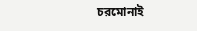চরমোনাই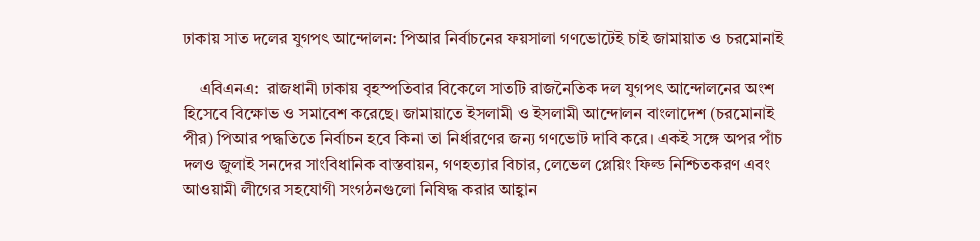ঢাকায় সাত দলের যুগপৎ আন্দোলন: পিআর নির্বাচনের ফয়সালা গণভোটেই চাই জামায়াত ও চরমোনাই

    এবিএনএ:  রাজধানী ঢাকায় বৃহস্পতিবার বিকেলে সাতটি রাজনৈতিক দল যুগপৎ আন্দোলনের অংশ হিসেবে বিক্ষোভ ও সমাবেশ করেছে। জামায়াতে ইসলামী ও ইসলামী আন্দোলন বাংলাদেশ (চরমোনাই পীর) পিআর পদ্ধতিতে নির্বাচন হবে কিনা তা নির্ধারণের জন্য গণভোট দাবি করে। একই সঙ্গে অপর পাঁচ দলও জুলাই সনদের সাংবিধানিক বাস্তবায়ন, গণহত্যার বিচার, লেভেল প্লেয়িং ফিল্ড নিশ্চিতকরণ এবং আওয়ামী লীগের সহযোগী সংগঠনগুলো নিষিদ্ধ করার আহ্বান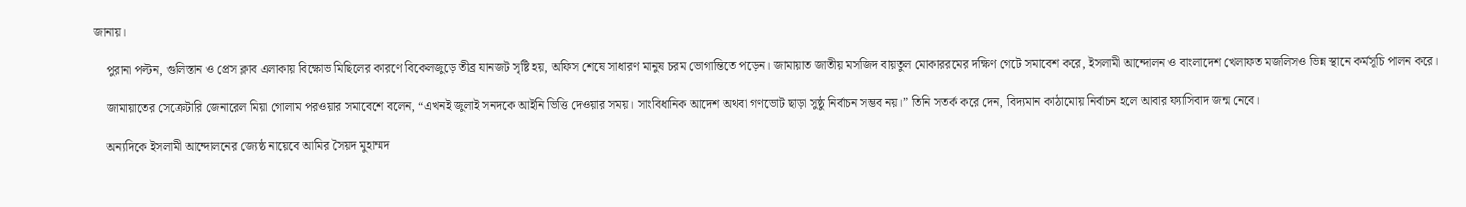জানায়।

    পুরানা পল্টন, গুলিস্তান ও প্রেস ক্লাব এলাকায় বিক্ষোভ মিছিলের কারণে বিকেলজুড়ে তীব্র যানজট সৃষ্টি হয়, অফিস শেষে সাধারণ মানুষ চরম ভোগান্তিতে পড়েন। জামায়াত জাতীয় মসজিদ বায়তুল মোকাররমের দক্ষিণ গেটে সমাবেশ করে, ইসলামী আন্দোলন ও বাংলাদেশ খেলাফত মজলিসও ভিন্ন স্থানে কর্মসূচি পালন করে।

    জামায়াতের সেক্রেটারি জেনারেল মিয়া গোলাম পরওয়ার সমাবেশে বলেন, “এখনই জুলাই সনদকে আইনি ভিত্তি দেওয়ার সময়। সাংবিধানিক আদেশ অথবা গণভোট ছাড়া সুষ্ঠু নির্বাচন সম্ভব নয়।” তিনি সতর্ক করে দেন, বিদ্যমান কাঠামোয় নির্বাচন হলে আবার ফ্যাসিবাদ জন্ম নেবে।

    অন্যদিকে ইসলামী আন্দোলনের জ্যেষ্ঠ নায়েবে আমির সৈয়দ মুহাম্মদ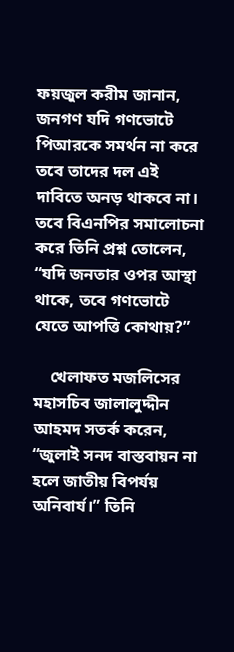ফয়জুল করীম জানান, জনগণ যদি গণভোটে পিআরকে সমর্থন না করে তবে তাদের দল এই দাবিতে অনড় থাকবে না। তবে বিএনপির সমালোচনা করে তিনি প্রশ্ন তোলেন, “যদি জনতার ওপর আস্থা থাকে, তবে গণভোটে যেতে আপত্তি কোথায়?”

    খেলাফত মজলিসের মহাসচিব জালালুদ্দীন আহমদ সতর্ক করেন, “জুলাই সনদ বাস্তবায়ন না হলে জাতীয় বিপর্যয় অনিবার্য।” তিনি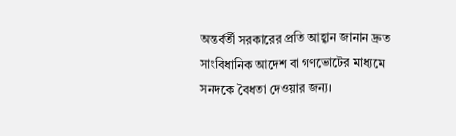অন্তর্বর্তী সরকারের প্রতি আহ্বান জানান দ্রুত সাংবিধানিক আদেশ বা গণভোটের মাধ্যমে সনদকে বৈধতা দেওয়ার জন্য।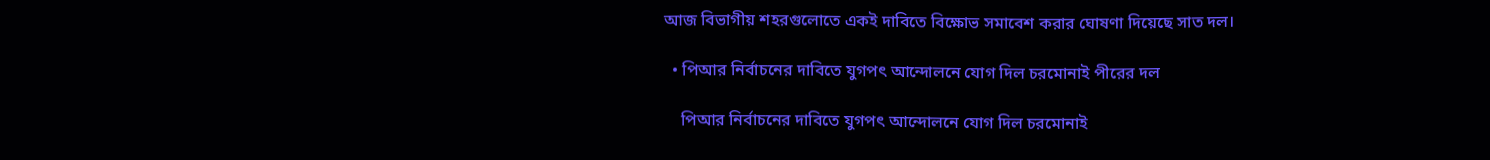আজ বিভাগীয় শহরগুলোতে একই দাবিতে বিক্ষোভ সমাবেশ করার ঘোষণা দিয়েছে সাত দল।

  • পিআর নির্বাচনের দাবিতে যুগপৎ আন্দোলনে যোগ দিল চরমোনাই পীরের দল

    পিআর নির্বাচনের দাবিতে যুগপৎ আন্দোলনে যোগ দিল চরমোনাই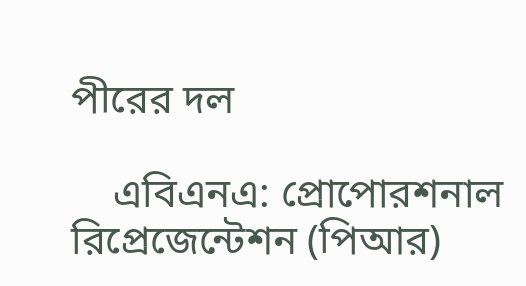পীরের দল

    এবিএনএ: প্রোপোরশনাল রিপ্রেজেন্টেশন (পিআর)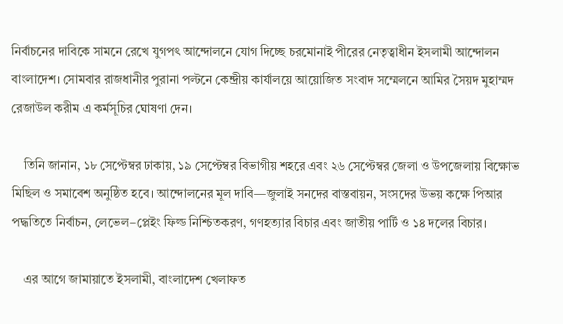নির্বাচনের দাবিকে সামনে রেখে যুগপৎ আন্দোলনে যোগ দিচ্ছে চরমোনাই পীরের নেতৃত্বাধীন ইসলামী আন্দোলন বাংলাদেশ। সোমবার রাজধানীর পুরানা পল্টনে কেন্দ্রীয় কার্যালয়ে আয়োজিত সংবাদ সম্মেলনে আমির সৈয়দ মুহাম্মদ রেজাউল করীম এ কর্মসূচির ঘোষণা দেন।

    তিনি জানান, ১৮ সেপ্টেম্বর ঢাকায়, ১৯ সেপ্টেম্বর বিভাগীয় শহরে এবং ২৬ সেপ্টেম্বর জেলা ও উপজেলায় বিক্ষোভ মিছিল ও সমাবেশ অনুষ্ঠিত হবে। আন্দোলনের মূল দাবি—জুলাই সনদের বাস্তবায়ন, সংসদের উভয় কক্ষে পিআর পদ্ধতিতে নির্বাচন, লেভেল–প্লেইং ফিল্ড নিশ্চিতকরণ, গণহত্যার বিচার এবং জাতীয় পার্টি ও ১৪ দলের বিচার।

    এর আগে জামায়াতে ইসলামী, বাংলাদেশ খেলাফত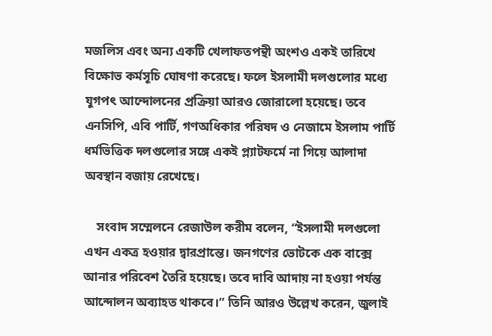মজলিস এবং অন্য একটি খেলাফতপন্থী অংশও একই তারিখে বিক্ষোভ কর্মসূচি ঘোষণা করেছে। ফলে ইসলামী দলগুলোর মধ্যে যুগপৎ আন্দোলনের প্রক্রিয়া আরও জোরালো হয়েছে। তবে এনসিপি, এবি পার্টি, গণঅধিকার পরিষদ ও নেজামে ইসলাম পার্টি ধর্মভিত্তিক দলগুলোর সঙ্গে একই প্ল্যাটফর্মে না গিয়ে আলাদা অবস্থান বজায় রেখেছে।

    সংবাদ সম্মেলনে রেজাউল করীম বলেন, “ইসলামী দলগুলো এখন একত্র হওয়ার দ্বারপ্রান্তে। জনগণের ভোটকে এক বাক্সে আনার পরিবেশ তৈরি হয়েছে। তবে দাবি আদায় না হওয়া পর্যন্ত আন্দোলন অব্যাহত থাকবে।” তিনি আরও উল্লেখ করেন, জুলাই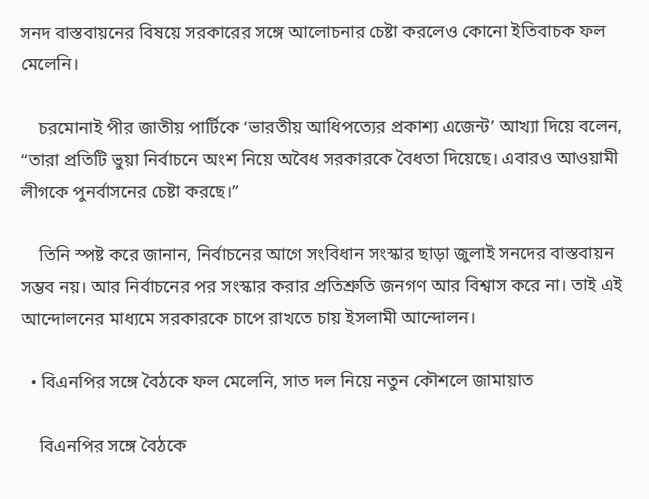সনদ বাস্তবায়নের বিষয়ে সরকারের সঙ্গে আলোচনার চেষ্টা করলেও কোনো ইতিবাচক ফল মেলেনি।

    চরমোনাই পীর জাতীয় পার্টিকে ‘ভারতীয় আধিপত্যের প্রকাশ্য এজেন্ট’ আখ্যা দিয়ে বলেন, “তারা প্রতিটি ভুয়া নির্বাচনে অংশ নিয়ে অবৈধ সরকারকে বৈধতা দিয়েছে। এবারও আওয়ামী লীগকে পুনর্বাসনের চেষ্টা করছে।”

    তিনি স্পষ্ট করে জানান, নির্বাচনের আগে সংবিধান সংস্কার ছাড়া জুলাই সনদের বাস্তবায়ন সম্ভব নয়। আর নির্বাচনের পর সংস্কার করার প্রতিশ্রুতি জনগণ আর বিশ্বাস করে না। তাই এই আন্দোলনের মাধ্যমে সরকারকে চাপে রাখতে চায় ইসলামী আন্দোলন।

  • বিএনপির সঙ্গে বৈঠকে ফল মেলেনি, সাত দল নিয়ে নতুন কৌশলে জামায়াত

    বিএনপির সঙ্গে বৈঠকে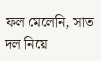ফল মেলেনি, সাত দল নিয়ে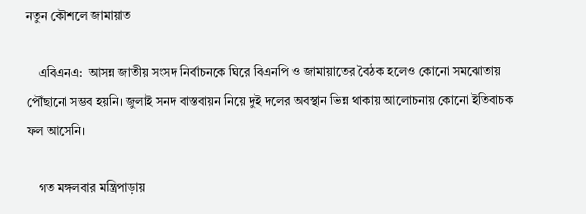নতুন কৌশলে জামায়াত

    এবিএনএ:  আসন্ন জাতীয় সংসদ নির্বাচনকে ঘিরে বিএনপি ও জামায়াতের বৈঠক হলেও কোনো সমঝোতায় পৌঁছানো সম্ভব হয়নি। জুলাই সনদ বাস্তবায়ন নিয়ে দুই দলের অবস্থান ভিন্ন থাকায় আলোচনায় কোনো ইতিবাচক ফল আসেনি।

    গত মঙ্গলবার মন্ত্রিপাড়ায়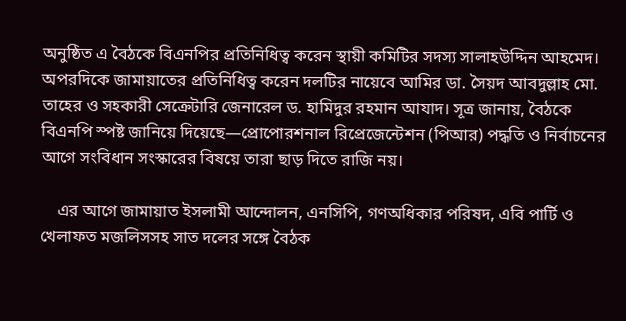অনুষ্ঠিত এ বৈঠকে বিএনপির প্রতিনিধিত্ব করেন স্থায়ী কমিটির সদস্য সালাহউদ্দিন আহমেদ। অপরদিকে জামায়াতের প্রতিনিধিত্ব করেন দলটির নায়েবে আমির ডা. সৈয়দ আবদুল্লাহ মো. তাহের ও সহকারী সেক্রেটারি জেনারেল ড. হামিদুর রহমান আযাদ। সূত্র জানায়, বৈঠকে বিএনপি স্পষ্ট জানিয়ে দিয়েছে—প্রোপোরশনাল রিপ্রেজেন্টেশন (পিআর) পদ্ধতি ও নির্বাচনের আগে সংবিধান সংস্কারের বিষয়ে তারা ছাড় দিতে রাজি নয়।

    এর আগে জামায়াত ইসলামী আন্দোলন, এনসিপি, গণঅধিকার পরিষদ, এবি পার্টি ও খেলাফত মজলিসসহ সাত দলের সঙ্গে বৈঠক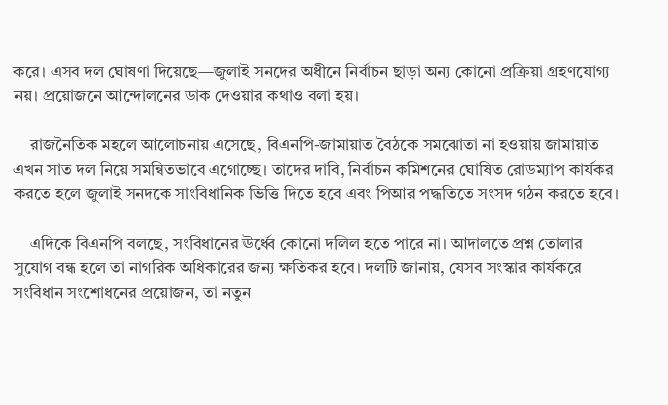করে। এসব দল ঘোষণা দিয়েছে—জুলাই সনদের অধীনে নির্বাচন ছাড়া অন্য কোনো প্রক্রিয়া গ্রহণযোগ্য নয়। প্রয়োজনে আন্দোলনের ডাক দেওয়ার কথাও বলা হয়।

    রাজনৈতিক মহলে আলোচনায় এসেছে, বিএনপি-জামায়াত বৈঠকে সমঝোতা না হওয়ায় জামায়াত এখন সাত দল নিয়ে সমন্বিতভাবে এগোচ্ছে। তাদের দাবি, নির্বাচন কমিশনের ঘোষিত রোডম্যাপ কার্যকর করতে হলে জুলাই সনদকে সাংবিধানিক ভিত্তি দিতে হবে এবং পিআর পদ্ধতিতে সংসদ গঠন করতে হবে।

    এদিকে বিএনপি বলছে, সংবিধানের ঊর্ধ্বে কোনো দলিল হতে পারে না। আদালতে প্রশ্ন তোলার সুযোগ বন্ধ হলে তা নাগরিক অধিকারের জন্য ক্ষতিকর হবে। দলটি জানায়, যেসব সংস্কার কার্যকরে সংবিধান সংশোধনের প্রয়োজন, তা নতুন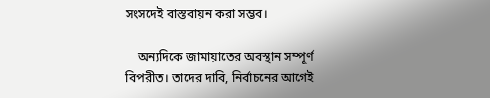সংসদেই বাস্তবায়ন করা সম্ভব।

    অন্যদিকে জামায়াতের অবস্থান সম্পূর্ণ বিপরীত। তাদের দাবি, নির্বাচনের আগেই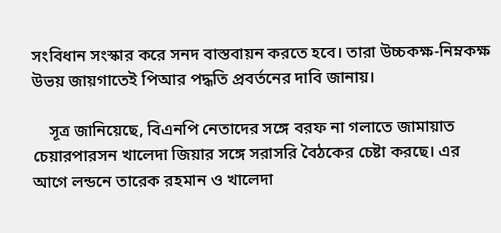সংবিধান সংস্কার করে সনদ বাস্তবায়ন করতে হবে। তারা উচ্চকক্ষ-নিম্নকক্ষ উভয় জায়গাতেই পিআর পদ্ধতি প্রবর্তনের দাবি জানায়।

    সূত্র জানিয়েছে, বিএনপি নেতাদের সঙ্গে বরফ না গলাতে জামায়াত চেয়ারপারসন খালেদা জিয়ার সঙ্গে সরাসরি বৈঠকের চেষ্টা করছে। এর আগে লন্ডনে তারেক রহমান ও খালেদা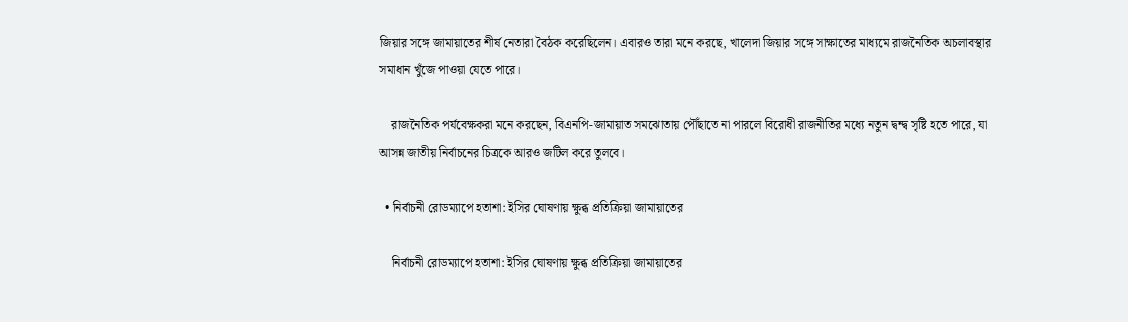জিয়ার সঙ্গে জামায়াতের শীর্ষ নেতারা বৈঠক করেছিলেন। এবারও তারা মনে করছে, খালেদা জিয়ার সঙ্গে সাক্ষাতের মাধ্যমে রাজনৈতিক অচলাবস্থার সমাধান খুঁজে পাওয়া যেতে পারে।

    রাজনৈতিক পর্যবেক্ষকরা মনে করছেন, বিএনপি-জামায়াত সমঝোতায় পৌঁছাতে না পারলে বিরোধী রাজনীতির মধ্যে নতুন দ্বন্দ্ব সৃষ্টি হতে পারে, যা আসন্ন জাতীয় নির্বাচনের চিত্রকে আরও জটিল করে তুলবে।

  • নির্বাচনী রোডম্যাপে হতাশা: ইসির ঘোষণায় ক্ষুব্ধ প্রতিক্রিয়া জামায়াতের

    নির্বাচনী রোডম্যাপে হতাশা: ইসির ঘোষণায় ক্ষুব্ধ প্রতিক্রিয়া জামায়াতের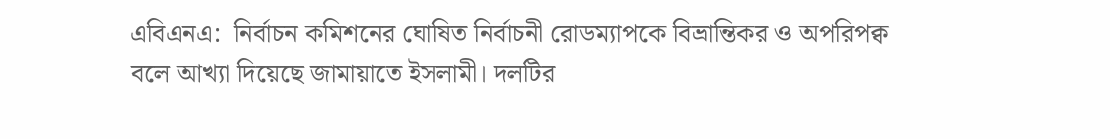এবিএনএ:  নির্বাচন কমিশনের ঘোষিত নির্বাচনী রোডম্যাপকে বিভ্রান্তিকর ও অপরিপক্ব বলে আখ্যা দিয়েছে জামায়াতে ইসলামী। দলটির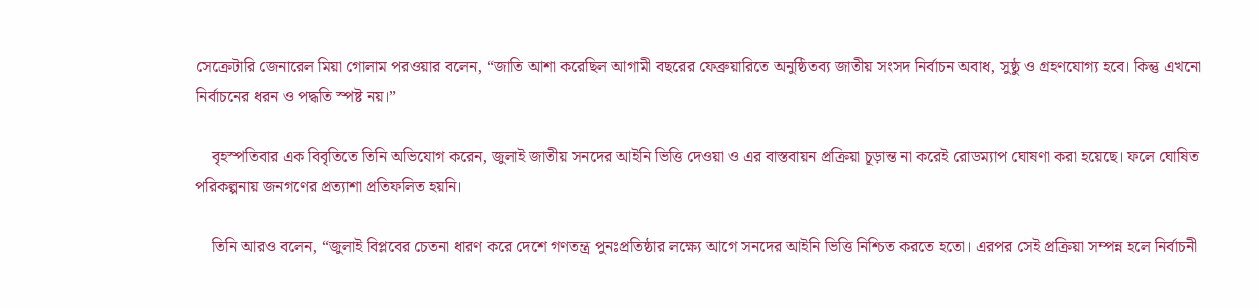সেক্রেটারি জেনারেল মিয়া গোলাম পরওয়ার বলেন, “জাতি আশা করেছিল আগামী বছরের ফেব্রুয়ারিতে অনুষ্ঠিতব্য জাতীয় সংসদ নির্বাচন অবাধ, সুষ্ঠু ও গ্রহণযোগ্য হবে। কিন্তু এখনো নির্বাচনের ধরন ও পদ্ধতি স্পষ্ট নয়।”

    বৃহস্পতিবার এক বিবৃতিতে তিনি অভিযোগ করেন, জুলাই জাতীয় সনদের আইনি ভিত্তি দেওয়া ও এর বাস্তবায়ন প্রক্রিয়া চূড়ান্ত না করেই রোডম্যাপ ঘোষণা করা হয়েছে। ফলে ঘোষিত পরিকল্পনায় জনগণের প্রত্যাশা প্রতিফলিত হয়নি।

    তিনি আরও বলেন, “জুলাই বিপ্লবের চেতনা ধারণ করে দেশে গণতন্ত্র পুনঃপ্রতিষ্ঠার লক্ষ্যে আগে সনদের আইনি ভিত্তি নিশ্চিত করতে হতো। এরপর সেই প্রক্রিয়া সম্পন্ন হলে নির্বাচনী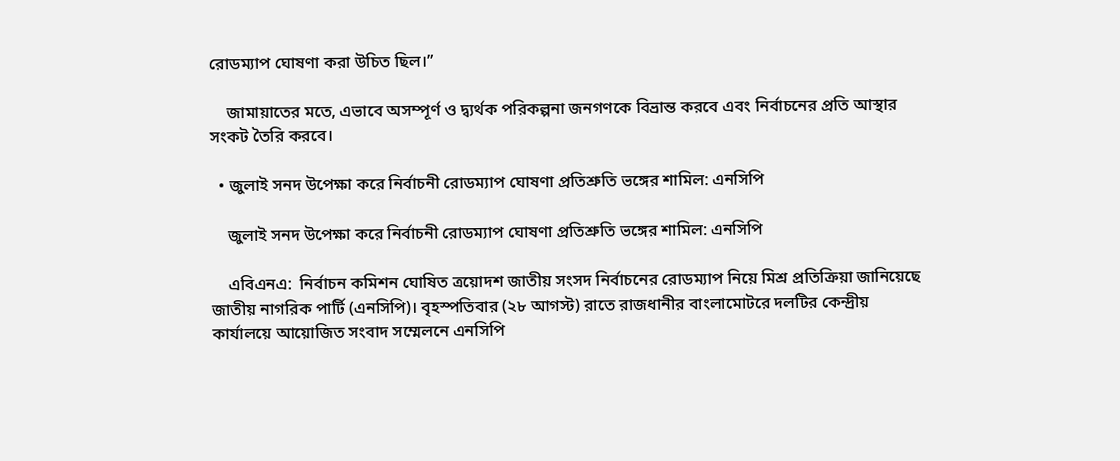রোডম্যাপ ঘোষণা করা উচিত ছিল।”

    জামায়াতের মতে, এভাবে অসম্পূর্ণ ও দ্ব্যর্থক পরিকল্পনা জনগণকে বিভ্রান্ত করবে এবং নির্বাচনের প্রতি আস্থার সংকট তৈরি করবে।

  • জুলাই সনদ উপেক্ষা করে নির্বাচনী রোডম্যাপ ঘোষণা প্রতিশ্রুতি ভঙ্গের শামিল: এনসিপি

    জুলাই সনদ উপেক্ষা করে নির্বাচনী রোডম্যাপ ঘোষণা প্রতিশ্রুতি ভঙ্গের শামিল: এনসিপি

    এবিএনএ:  নির্বাচন কমিশন ঘোষিত ত্রয়োদশ জাতীয় সংসদ নির্বাচনের রোডম্যাপ নিয়ে মিশ্র প্রতিক্রিয়া জানিয়েছে জাতীয় নাগরিক পার্টি (এনসিপি)। বৃহস্পতিবার (২৮ আগস্ট) রাতে রাজধানীর বাংলামোটরে দলটির কেন্দ্রীয় কার্যালয়ে আয়োজিত সংবাদ সম্মেলনে এনসিপি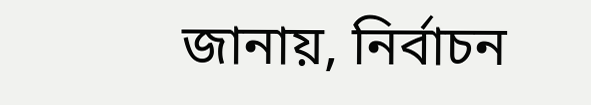জানায়, নির্বাচন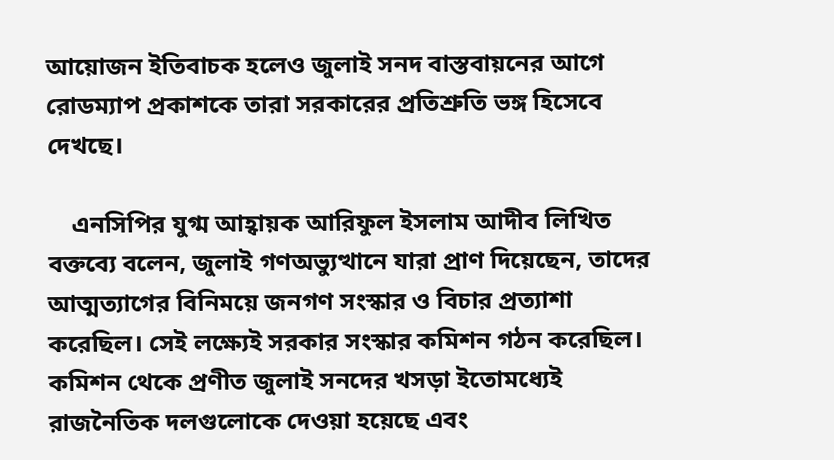আয়োজন ইতিবাচক হলেও জুলাই সনদ বাস্তবায়নের আগে রোডম্যাপ প্রকাশকে তারা সরকারের প্রতিশ্রুতি ভঙ্গ হিসেবে দেখছে।

    এনসিপির যুগ্ম আহ্বায়ক আরিফুল ইসলাম আদীব লিখিত বক্তব্যে বলেন, জুলাই গণঅভ্যুত্থানে যারা প্রাণ দিয়েছেন, তাদের আত্মত্যাগের বিনিময়ে জনগণ সংস্কার ও বিচার প্রত্যাশা করেছিল। সেই লক্ষ্যেই সরকার সংস্কার কমিশন গঠন করেছিল। কমিশন থেকে প্রণীত জুলাই সনদের খসড়া ইতোমধ্যেই রাজনৈতিক দলগুলোকে দেওয়া হয়েছে এবং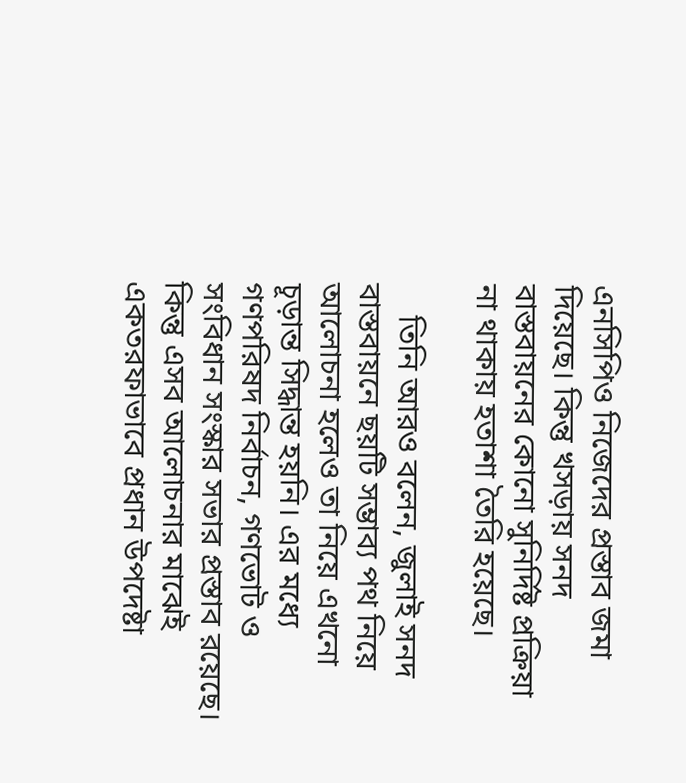এনসিপিও নিজেদের প্রস্তাব জমা দিয়েছে। কিন্তু খসড়ায় সনদ বাস্তবায়নের কোনো সুনির্দিষ্ট প্রক্রিয়া না থাকায় হতাশা তৈরি হয়েছে।

    তিনি আরও বলেন, জুলাই সনদ বাস্তবায়নে ছয়টি সম্ভাব্য পথ নিয়ে আলোচনা হলেও তা নিয়ে এখনো চূড়ান্ত সিদ্ধান্ত হয়নি। এর মধ্যে গণপরিষদ নির্বাচন, গণভোট ও সংবিধান সংস্কার সভার প্রস্তাব রয়েছে। কিন্তু এসব আলোচনার মাঝেই একতরফাভাবে প্রধান উপদেষ্টা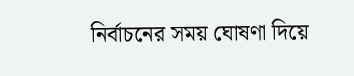নির্বাচনের সময় ঘোষণা দিয়ে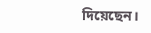দিয়েছেন।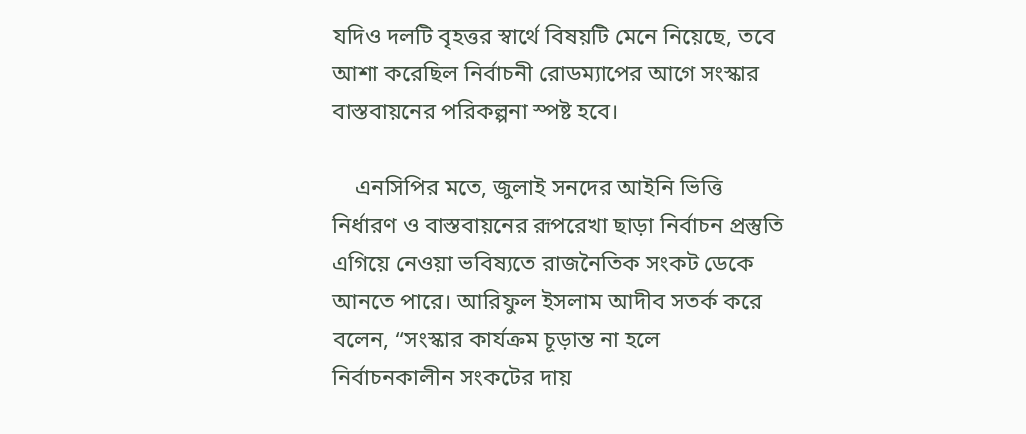যদিও দলটি বৃহত্তর স্বার্থে বিষয়টি মেনে নিয়েছে, তবে আশা করেছিল নির্বাচনী রোডম্যাপের আগে সংস্কার বাস্তবায়নের পরিকল্পনা স্পষ্ট হবে।

    এনসিপির মতে, জুলাই সনদের আইনি ভিত্তি নির্ধারণ ও বাস্তবায়নের রূপরেখা ছাড়া নির্বাচন প্রস্তুতি এগিয়ে নেওয়া ভবিষ্যতে রাজনৈতিক সংকট ডেকে আনতে পারে। আরিফুল ইসলাম আদীব সতর্ক করে বলেন, “সংস্কার কার্যক্রম চূড়ান্ত না হলে নির্বাচনকালীন সংকটের দায়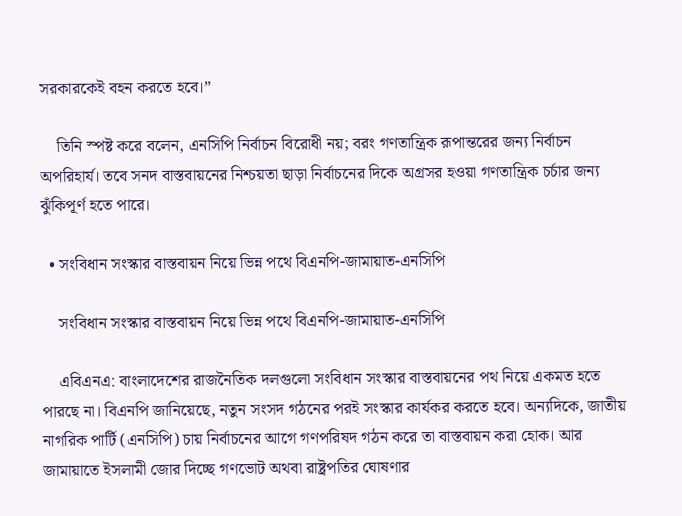সরকারকেই বহন করতে হবে।”

    তিনি স্পষ্ট করে বলেন, এনসিপি নির্বাচন বিরোধী নয়; বরং গণতান্ত্রিক রূপান্তরের জন্য নির্বাচন অপরিহার্য। তবে সনদ বাস্তবায়নের নিশ্চয়তা ছাড়া নির্বাচনের দিকে অগ্রসর হওয়া গণতান্ত্রিক চর্চার জন্য ঝুঁকিপূর্ণ হতে পারে।

  • সংবিধান সংস্কার বাস্তবায়ন নিয়ে ভিন্ন পথে বিএনপি-জামায়াত-এনসিপি

    সংবিধান সংস্কার বাস্তবায়ন নিয়ে ভিন্ন পথে বিএনপি-জামায়াত-এনসিপি

    এবিএনএ: বাংলাদেশের রাজনৈতিক দলগুলো সংবিধান সংস্কার বাস্তবায়নের পথ নিয়ে একমত হতে পারছে না। বিএনপি জানিয়েছে, নতুন সংসদ গঠনের পরই সংস্কার কার্যকর করতে হবে। অন্যদিকে, জাতীয় নাগরিক পার্টি (এনসিপি) চায় নির্বাচনের আগে গণপরিষদ গঠন করে তা বাস্তবায়ন করা হোক। আর জামায়াতে ইসলামী জোর দিচ্ছে গণভোট অথবা রাষ্ট্রপতির ঘোষণার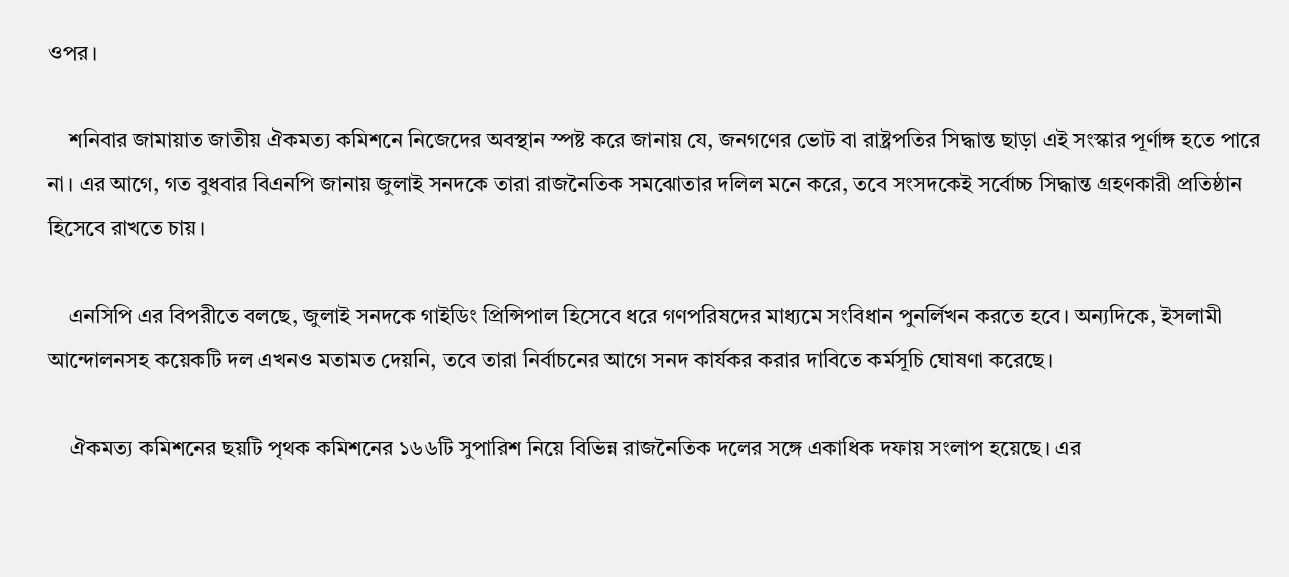ওপর।

    শনিবার জামায়াত জাতীয় ঐকমত্য কমিশনে নিজেদের অবস্থান স্পষ্ট করে জানায় যে, জনগণের ভোট বা রাষ্ট্রপতির সিদ্ধান্ত ছাড়া এই সংস্কার পূর্ণাঙ্গ হতে পারে না। এর আগে, গত বুধবার বিএনপি জানায় জুলাই সনদকে তারা রাজনৈতিক সমঝোতার দলিল মনে করে, তবে সংসদকেই সর্বোচ্চ সিদ্ধান্ত গ্রহণকারী প্রতিষ্ঠান হিসেবে রাখতে চায়।

    এনসিপি এর বিপরীতে বলছে, জুলাই সনদকে গাইডিং প্রিন্সিপাল হিসেবে ধরে গণপরিষদের মাধ্যমে সংবিধান পুনর্লিখন করতে হবে। অন্যদিকে, ইসলামী আন্দোলনসহ কয়েকটি দল এখনও মতামত দেয়নি, তবে তারা নির্বাচনের আগে সনদ কার্যকর করার দাবিতে কর্মসূচি ঘোষণা করেছে।

    ঐকমত্য কমিশনের ছয়টি পৃথক কমিশনের ১৬৬টি সুপারিশ নিয়ে বিভিন্ন রাজনৈতিক দলের সঙ্গে একাধিক দফায় সংলাপ হয়েছে। এর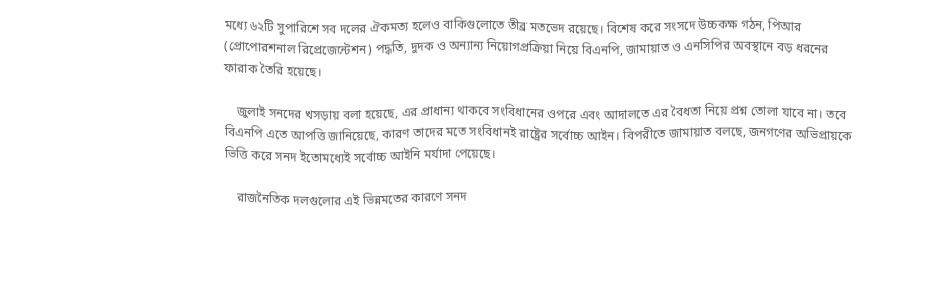মধ্যে ৬২টি সুপারিশে সব দলের ঐকমত্য হলেও বাকিগুলোতে তীব্র মতভেদ রয়েছে। বিশেষ করে সংসদে উচ্চকক্ষ গঠন, পিআর (প্রোপোরশনাল রিপ্রেজেন্টেশন) পদ্ধতি, দুদক ও অন্যান্য নিয়োগপ্রক্রিয়া নিয়ে বিএনপি, জামায়াত ও এনসিপির অবস্থানে বড় ধরনের ফারাক তৈরি হয়েছে।

    জুলাই সনদের খসড়ায় বলা হয়েছে, এর প্রাধান্য থাকবে সংবিধানের ওপরে এবং আদালতে এর বৈধতা নিয়ে প্রশ্ন তোলা যাবে না। তবে বিএনপি এতে আপত্তি জানিয়েছে, কারণ তাদের মতে সংবিধানই রাষ্ট্রের সর্বোচ্চ আইন। বিপরীতে জামায়াত বলছে, জনগণের অভিপ্রায়কে ভিত্তি করে সনদ ইতোমধ্যেই সর্বোচ্চ আইনি মর্যাদা পেয়েছে।

    রাজনৈতিক দলগুলোর এই ভিন্নমতের কারণে সনদ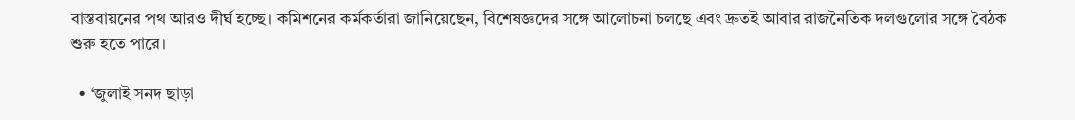বাস্তবায়নের পথ আরও দীর্ঘ হচ্ছে। কমিশনের কর্মকর্তারা জানিয়েছেন, বিশেষজ্ঞদের সঙ্গে আলোচনা চলছে এবং দ্রুতই আবার রাজনৈতিক দলগুলোর সঙ্গে বৈঠক শুরু হতে পারে।

  • ‘জুলাই সনদ ছাড়া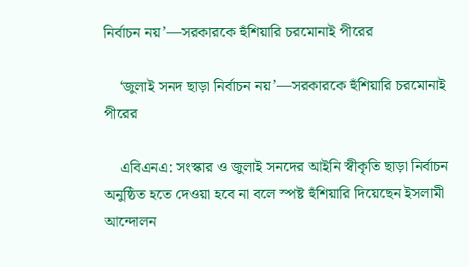নির্বাচন নয়’—সরকারকে হুঁশিয়ারি চরমোনাই পীরের

    ‘জুলাই সনদ ছাড়া নির্বাচন নয়’—সরকারকে হুঁশিয়ারি চরমোনাই পীরের

    এবিএনএ: সংস্কার ও জুলাই সনদের আইনি স্বীকৃতি ছাড়া নির্বাচন অনুষ্ঠিত হতে দেওয়া হবে না বলে স্পষ্ট হুঁশিয়ারি দিয়েছেন ইসলামী আন্দোলন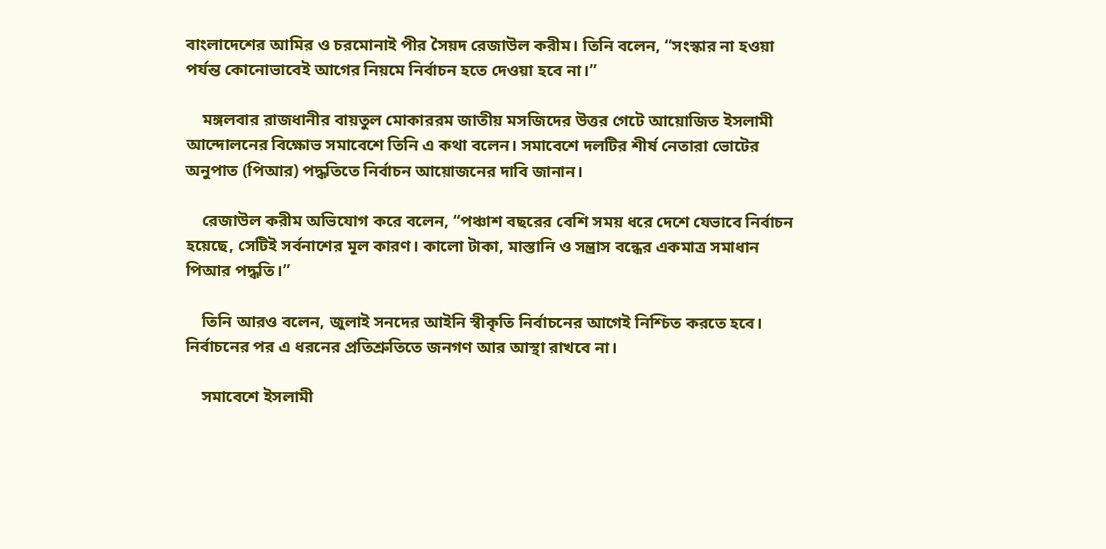বাংলাদেশের আমির ও চরমোনাই পীর সৈয়দ রেজাউল করীম। তিনি বলেন, “সংস্কার না হওয়া পর্যন্ত কোনোভাবেই আগের নিয়মে নির্বাচন হতে দেওয়া হবে না।”

    মঙ্গলবার রাজধানীর বায়তুল মোকাররম জাতীয় মসজিদের উত্তর গেটে আয়োজিত ইসলামী আন্দোলনের বিক্ষোভ সমাবেশে তিনি এ কথা বলেন। সমাবেশে দলটির শীর্ষ নেতারা ভোটের অনুপাত (পিআর) পদ্ধতিতে নির্বাচন আয়োজনের দাবি জানান।

    রেজাউল করীম অভিযোগ করে বলেন, “পঞ্চাশ বছরের বেশি সময় ধরে দেশে যেভাবে নির্বাচন হয়েছে, সেটিই সর্বনাশের মূল কারণ। কালো টাকা, মাস্তানি ও সন্ত্রাস বন্ধের একমাত্র সমাধান পিআর পদ্ধতি।”

    তিনি আরও বলেন, জুলাই সনদের আইনি স্বীকৃতি নির্বাচনের আগেই নিশ্চিত করতে হবে। নির্বাচনের পর এ ধরনের প্রতিশ্রুতিতে জনগণ আর আস্থা রাখবে না।

    সমাবেশে ইসলামী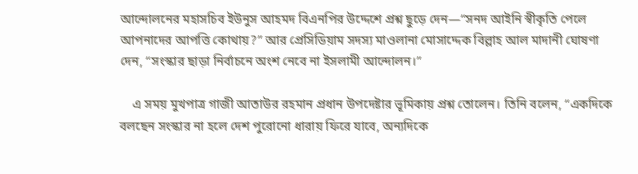আন্দোলনের মহাসচিব ইউনুস আহমদ বিএনপির উদ্দেশে প্রশ্ন ছুড়ে দেন—“সনদ আইনি স্বীকৃতি পেলে আপনাদের আপত্তি কোথায়?” আর প্রেসিডিয়াম সদস্য মাওলানা মোসাদ্দেক বিল্লাহ আল মাদানী ঘোষণা দেন, “সংস্কার ছাড়া নির্বাচনে অংশ নেবে না ইসলামী আন্দোলন।”

    এ সময় মুখপাত্র গাজী আতাউর রহমান প্রধান উপদেষ্টার ভূমিকায় প্রশ্ন তোলেন। তিনি বলেন, “একদিকে বলছেন সংস্কার না হলে দেশ পুরোনো ধারায় ফিরে যাবে, অন্যদিকে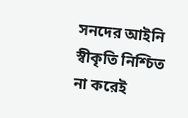সনদের আইনি স্বীকৃতি নিশ্চিত না করেই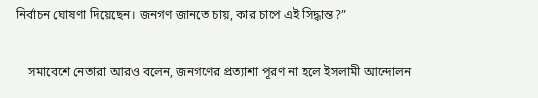নির্বাচন ঘোষণা দিয়েছেন। জনগণ জানতে চায়, কার চাপে এই সিদ্ধান্ত?”

    সমাবেশে নেতারা আরও বলেন, জনগণের প্রত্যাশা পূরণ না হলে ইসলামী আন্দোলন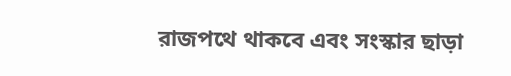রাজপথে থাকবে এবং সংস্কার ছাড়া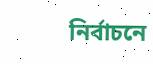নির্বাচনে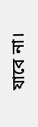যাবে না।